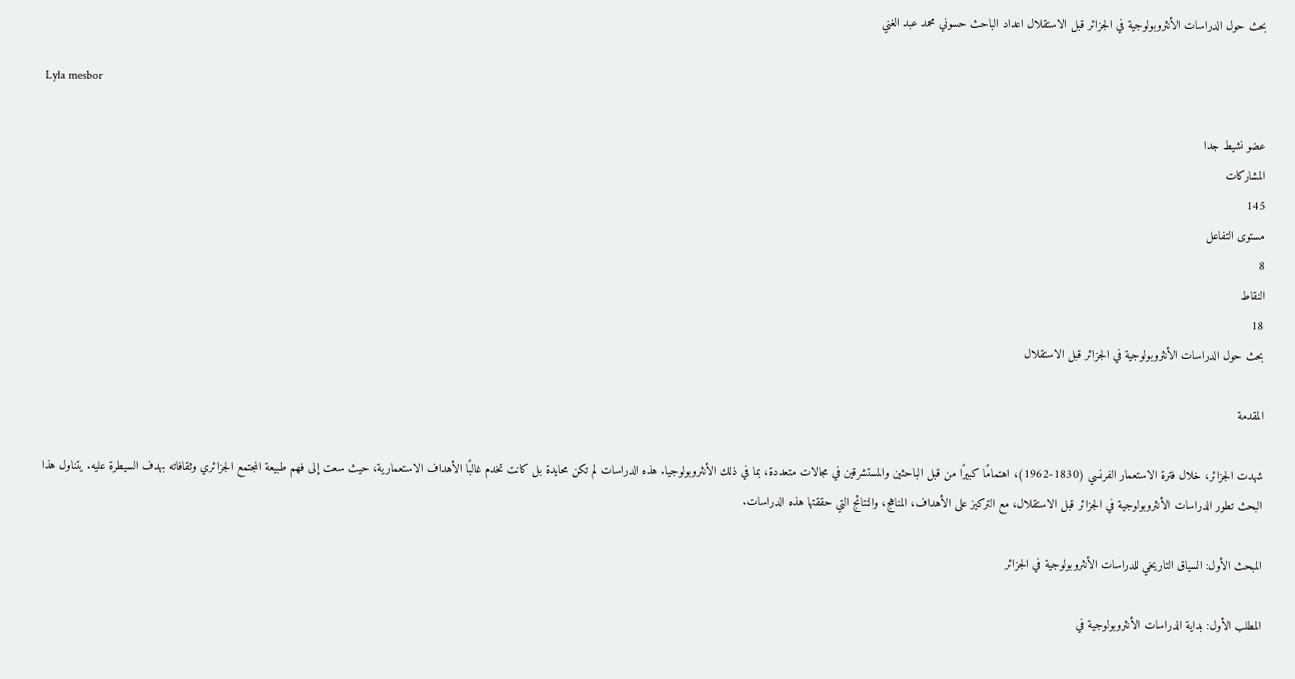بحث حول الدراسات الأنثروبولوجية في الجزائر قبل الاستقلال اعداد الباحث حسوني محمد عبد الغني

Lyla mesbor

عضو نشيط جدا
المشاركات
145
مستوى التفاعل
8
النقاط
18
بحث حول الدراسات الأنثروبولوجية في الجزائر قبل الاستقلال

المقدمة

شهدت الجزائر، خلال فترة الاستعمار الفرنسي (1830-1962)، اهتمامًا كبيرًا من قبل الباحثين والمستشرقين في مجالات متعددة، بما في ذلك الأنثروبولوجيا. هذه الدراسات لم تكن محايدة بل كانت تخدم غالبًا الأهداف الاستعمارية، حيث سعت إلى فهم طبيعة المجتمع الجزائري وثقافاته بهدف السيطرة عليه. يتناول هذا البحث تطور الدراسات الأنثروبولوجية في الجزائر قبل الاستقلال، مع التركيز على الأهداف، المناهج، والنتائج التي حققتها هذه الدراسات.

المبحث الأول: السياق التاريخي للدراسات الأنثروبولوجية في الجزائر

المطلب الأول: بداية الدراسات الأنثروبولوجية في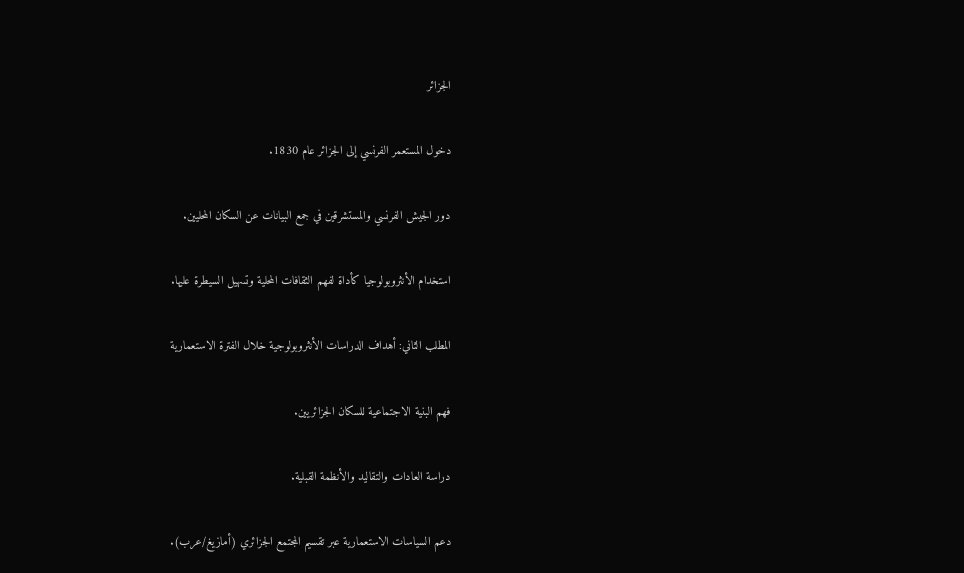الجزائر

دخول المستعمر الفرنسي إلى الجزائر عام 1830.

دور الجيش الفرنسي والمستشرقين في جمع البيانات عن السكان المحليين.

استخدام الأنثروبولوجيا كأداة لفهم الثقافات المحلية وتسهيل السيطرة عليها.

المطلب الثاني: أهداف الدراسات الأنثروبولوجية خلال الفترة الاستعمارية

فهم البنية الاجتماعية للسكان الجزائريين.

دراسة العادات والتقاليد والأنظمة القبلية.

دعم السياسات الاستعمارية عبر تقسيم المجتمع الجزائري (أمازيغ/عرب).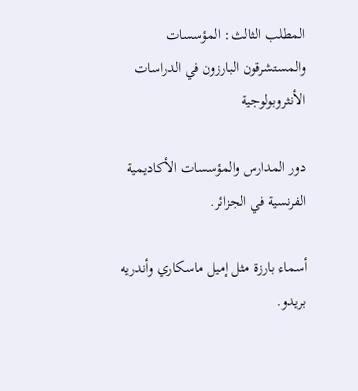المطلب الثالث: المؤسسات والمستشرقون البارزون في الدراسات الأنثروبولوجية

دور المدارس والمؤسسات الأكاديمية الفرنسية في الجزائر.

أسماء بارزة مثل إميل ماسكاري وأندريه بريدو.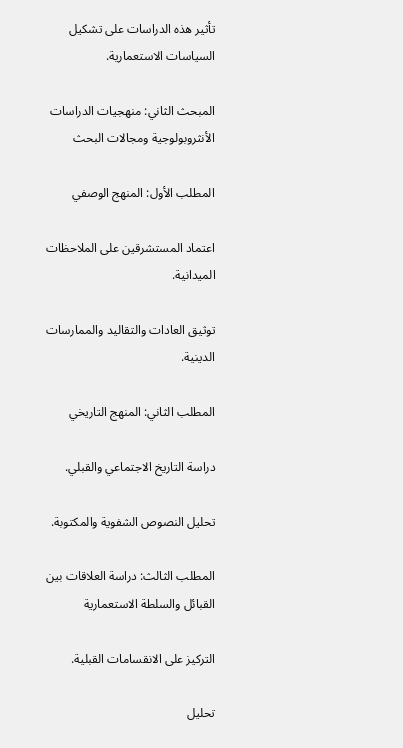تأثير هذه الدراسات على تشكيل السياسات الاستعمارية.

المبحث الثاني: منهجيات الدراسات الأنثروبولوجية ومجالات البحث

المطلب الأول: المنهج الوصفي

اعتماد المستشرقين على الملاحظات الميدانية.

توثيق العادات والتقاليد والممارسات الدينية.

المطلب الثاني: المنهج التاريخي

دراسة التاريخ الاجتماعي والقبلي.

تحليل النصوص الشفوية والمكتوبة.

المطلب الثالث: دراسة العلاقات بين القبائل والسلطة الاستعمارية

التركيز على الانقسامات القبلية.

تحليل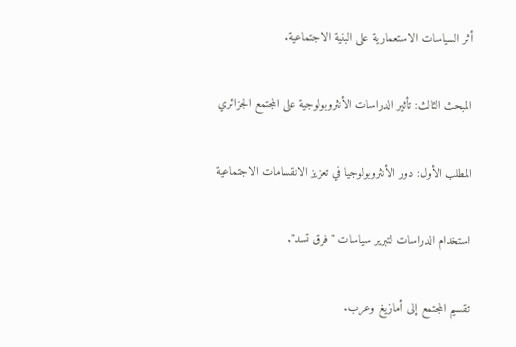أثر السياسات الاستعمارية على البنية الاجتماعية.

المبحث الثالث: تأثير الدراسات الأنثروبولوجية على المجتمع الجزائري

المطلب الأول: دور الأنثروبولوجيا في تعزيز الانقسامات الاجتماعية

استخدام الدراسات لتبرير سياسات "فرق تسد".

تقسيم المجتمع إلى أمازيغ وعرب.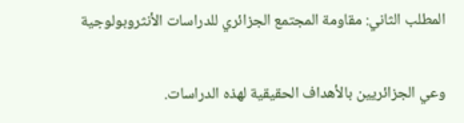المطلب الثاني: مقاومة المجتمع الجزائري للدراسات الأنثروبولوجية

وعي الجزائريين بالأهداف الحقيقية لهذه الدراسات.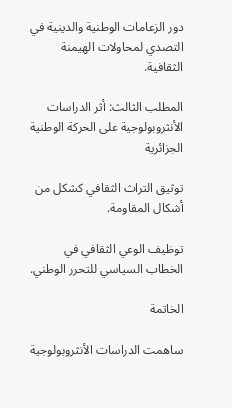دور الزعامات الوطنية والدينية في التصدي لمحاولات الهيمنة الثقافية.

المطلب الثالث: أثر الدراسات الأنثروبولوجية على الحركة الوطنية الجزائرية

توثيق التراث الثقافي كشكل من أشكال المقاومة.

توظيف الوعي الثقافي في الخطاب السياسي للتحرر الوطني.

الخاتمة

ساهمت الدراسات الأنثروبولوجية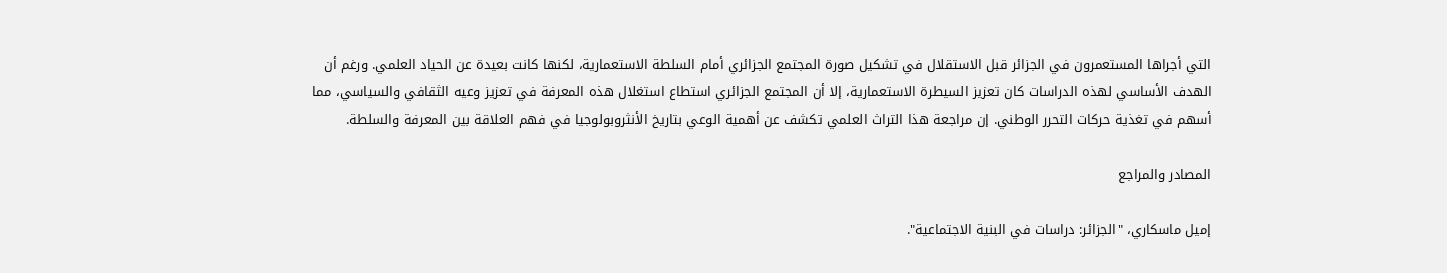التي أجراها المستعمرون في الجزائر قبل الاستقلال في تشكيل صورة المجتمع الجزائري أمام السلطة الاستعمارية، لكنها كانت بعيدة عن الحياد العلمي. ورغم أن الهدف الأساسي لهذه الدراسات كان تعزيز السيطرة الاستعمارية، إلا أن المجتمع الجزائري استطاع استغلال هذه المعرفة في تعزيز وعيه الثقافي والسياسي، مما أسهم في تغذية حركات التحرر الوطني. إن مراجعة هذا التراث العلمي تكشف عن أهمية الوعي بتاريخ الأنثروبولوجيا في فهم العلاقة بين المعرفة والسلطة.

المصادر والمراجع

إميل ماسكاري، "الجزائر: دراسات في البنية الاجتماعية".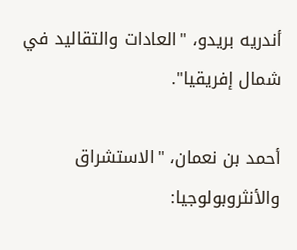أندريه بريدو، "العادات والتقاليد في شمال إفريقيا".

أحمد بن نعمان، "الاستشراق والأنثروبولوجيا: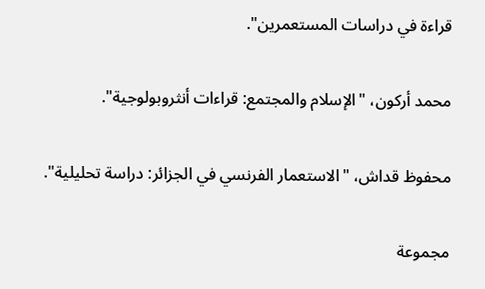قراءة في دراسات المستعمرين".

محمد أركون، "الإسلام والمجتمع: قراءات أنثروبولوجية".

محفوظ قداش، "الاستعمار الفرنسي في الجزائر: دراسة تحليلية".

مجموعة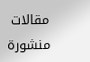مقالات منشورة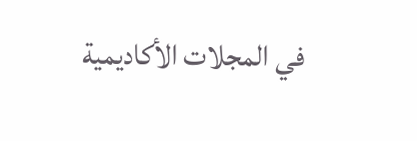في المجلات الأكاديمية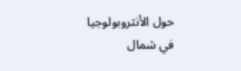حول الأنثروبولوجيا في شمال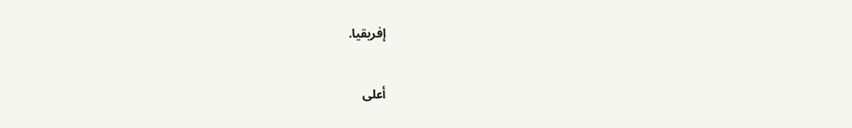إفريقيا.

أعلى